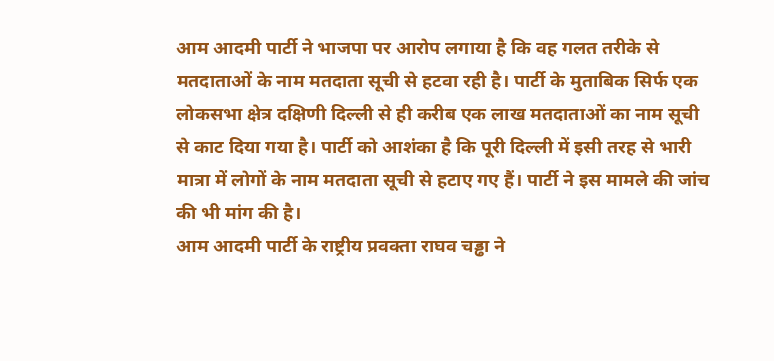आम आदमी पार्टी ने भाजपा पर आरोप लगाया है कि वह गलत तरीके से मतदाताओं के नाम मतदाता सूची से हटवा रही है। पार्टी के मुताबिक सिर्फ एक लोकसभा क्षेत्र दक्षिणी दिल्ली से ही करीब एक लाख मतदाताओं का नाम सूची से काट दिया गया है। पार्टी को आशंका है कि पूरी दिल्ली में इसी तरह से भारी मात्रा में लोगों के नाम मतदाता सूची से हटाए गए हैं। पार्टी ने इस मामले की जांच की भी मांग की है।
आम आदमी पार्टी के राष्ट्रीय प्रवक्ता राघव चड्ढा ने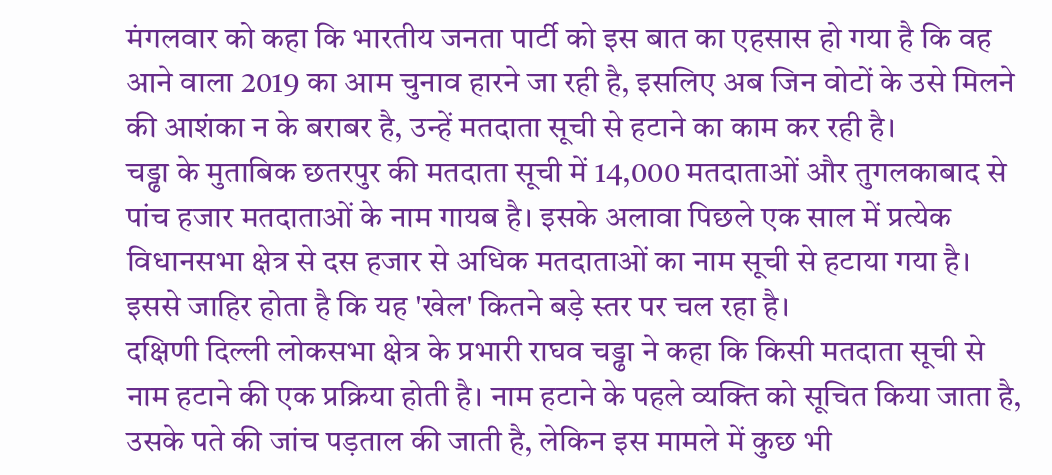मंगलवार को कहा कि भारतीय जनता पार्टी को इस बात का एहसास हो गया है कि वह आने वाला 2019 का आम चुनाव हारने जा रही है, इसलिए अब जिन वोटों के उसे मिलने की आशंका न के बराबर है, उन्हें मतदाता सूची से हटाने का काम कर रही है।
चड्ढा के मुताबिक छतरपुर की मतदाता सूची में 14,000 मतदाताओं और तुगलकाबाद से पांच हजार मतदाताओं के नाम गायब है। इसके अलावा पिछले एक साल में प्रत्येक विधानसभा क्षेत्र से दस हजार से अधिक मतदाताओं का नाम सूची से हटाया गया है। इससे जाहिर होता है कि यह 'खेल' कितने बड़े स्तर पर चल रहा है।
दक्षिणी दिल्ली लोकसभा क्षेत्र के प्रभारी राघव चड्ढा ने कहा कि किसी मतदाता सूची से नाम हटाने की एक प्रक्रिया होती है। नाम हटाने के पहले व्यक्ति को सूचित किया जाता है, उसके पते की जांच पड़ताल की जाती है, लेकिन इस मामले में कुछ भी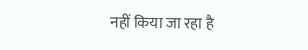नहीं किया जा रहा है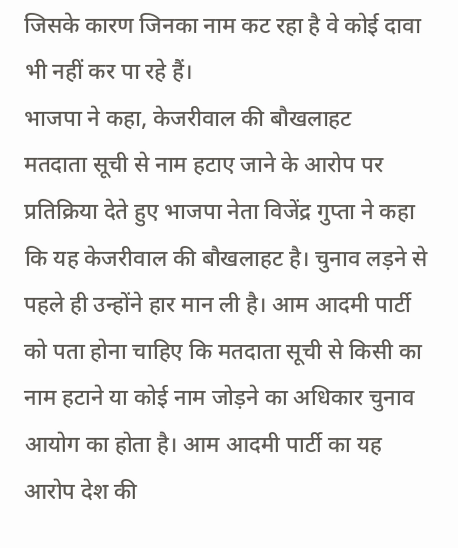जिसके कारण जिनका नाम कट रहा है वे कोई दावा भी नहीं कर पा रहे हैं।
भाजपा ने कहा, केजरीवाल की बौखलाहट
मतदाता सूची से नाम हटाए जाने के आरोप पर प्रतिक्रिया देते हुए भाजपा नेता विजेंद्र गुप्ता ने कहा कि यह केजरीवाल की बौखलाहट है। चुनाव लड़ने से पहले ही उन्होंने हार मान ली है। आम आदमी पार्टी को पता होना चाहिए कि मतदाता सूची से किसी का नाम हटाने या कोई नाम जोड़ने का अधिकार चुनाव आयोग का होता है। आम आदमी पार्टी का यह आरोप देश की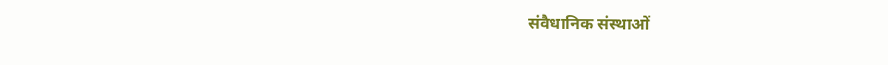संवैधानिक संस्थाओं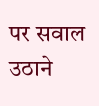पर सवाल उठाने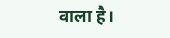वाला है।